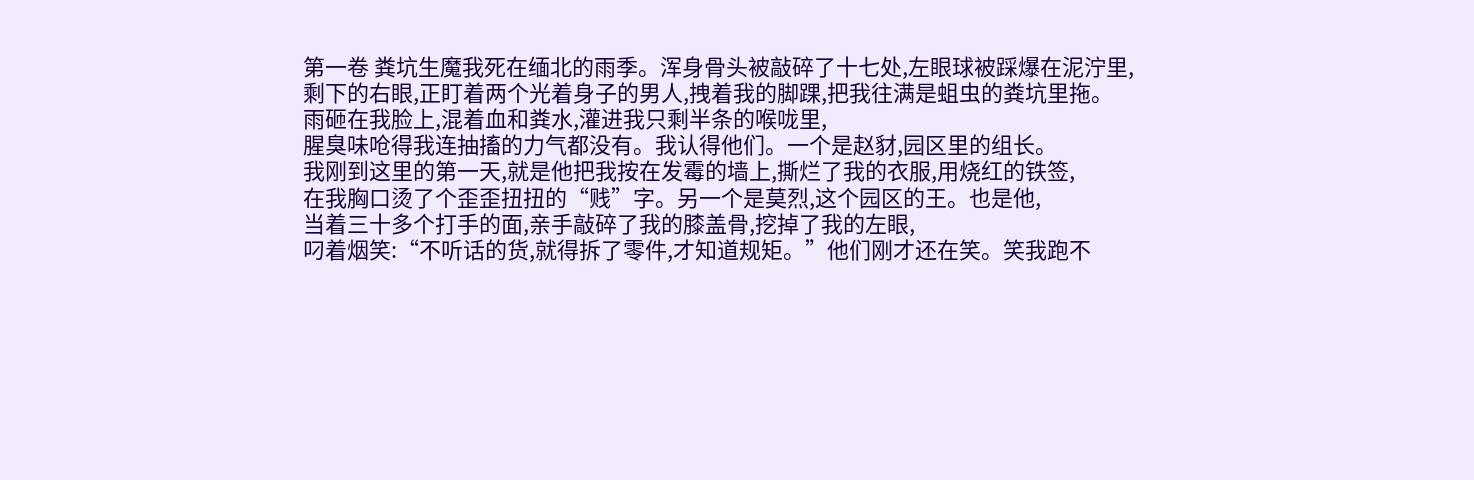第一卷 粪坑生魔我死在缅北的雨季。浑身骨头被敲碎了十七处,左眼球被踩爆在泥泞里,
剩下的右眼,正盯着两个光着身子的男人,拽着我的脚踝,把我往满是蛆虫的粪坑里拖。
雨砸在我脸上,混着血和粪水,灌进我只剩半条的喉咙里,
腥臭味呛得我连抽搐的力气都没有。我认得他们。一个是赵豺,园区里的组长。
我刚到这里的第一天,就是他把我按在发霉的墙上,撕烂了我的衣服,用烧红的铁签,
在我胸口烫了个歪歪扭扭的“贱”字。另一个是莫烈,这个园区的王。也是他,
当着三十多个打手的面,亲手敲碎了我的膝盖骨,挖掉了我的左眼,
叼着烟笑:“不听话的货,就得拆了零件,才知道规矩。”他们刚才还在笑。笑我跑不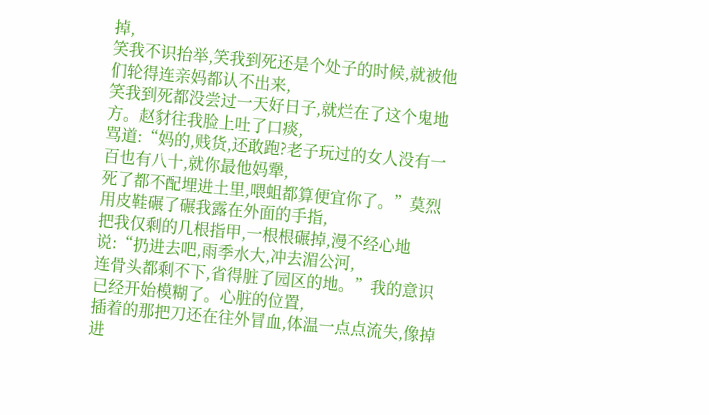掉,
笑我不识抬举,笑我到死还是个处子的时候,就被他们轮得连亲妈都认不出来,
笑我到死都没尝过一天好日子,就烂在了这个鬼地方。赵豺往我脸上吐了口痰,
骂道:“妈的,贱货,还敢跑?老子玩过的女人没有一百也有八十,就你最他妈犟,
死了都不配埋进土里,喂蛆都算便宜你了。”莫烈用皮鞋碾了碾我露在外面的手指,
把我仅剩的几根指甲,一根根碾掉,漫不经心地说:“扔进去吧,雨季水大,冲去湄公河,
连骨头都剩不下,省得脏了园区的地。”我的意识已经开始模糊了。心脏的位置,
插着的那把刀还在往外冒血,体温一点点流失,像掉进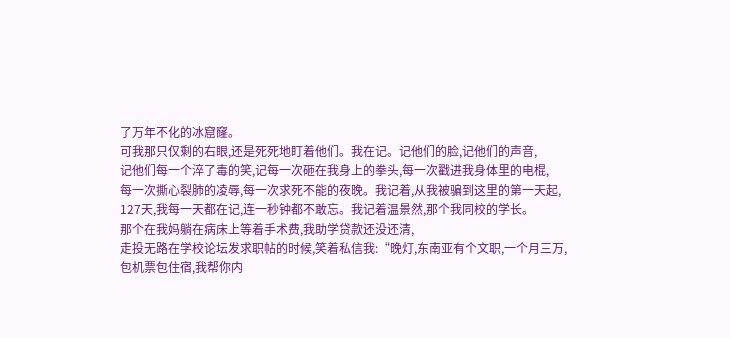了万年不化的冰窟窿。
可我那只仅剩的右眼,还是死死地盯着他们。我在记。记他们的脸,记他们的声音,
记他们每一个淬了毒的笑,记每一次砸在我身上的拳头,每一次戳进我身体里的电棍,
每一次撕心裂肺的凌辱,每一次求死不能的夜晚。我记着,从我被骗到这里的第一天起,
127天,我每一天都在记,连一秒钟都不敢忘。我记着温景然,那个我同校的学长。
那个在我妈躺在病床上等着手术费,我助学贷款还没还清,
走投无路在学校论坛发求职帖的时候,笑着私信我:“晚灯,东南亚有个文职,一个月三万,
包机票包住宿,我帮你内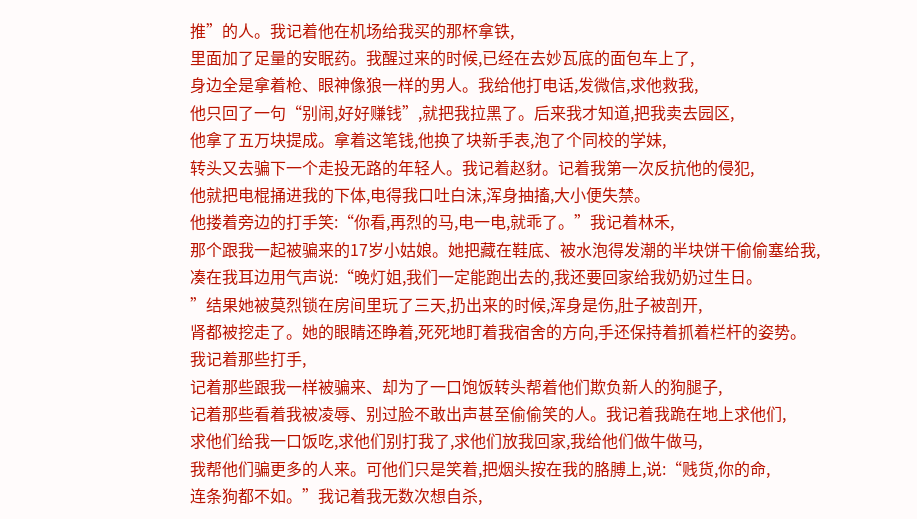推”的人。我记着他在机场给我买的那杯拿铁,
里面加了足量的安眠药。我醒过来的时候,已经在去妙瓦底的面包车上了,
身边全是拿着枪、眼神像狼一样的男人。我给他打电话,发微信,求他救我,
他只回了一句“别闹,好好赚钱”,就把我拉黑了。后来我才知道,把我卖去园区,
他拿了五万块提成。拿着这笔钱,他换了块新手表,泡了个同校的学妹,
转头又去骗下一个走投无路的年轻人。我记着赵豺。记着我第一次反抗他的侵犯,
他就把电棍捅进我的下体,电得我口吐白沫,浑身抽搐,大小便失禁。
他搂着旁边的打手笑:“你看,再烈的马,电一电,就乖了。”我记着林禾,
那个跟我一起被骗来的17岁小姑娘。她把藏在鞋底、被水泡得发潮的半块饼干偷偷塞给我,
凑在我耳边用气声说:“晚灯姐,我们一定能跑出去的,我还要回家给我奶奶过生日。
”结果她被莫烈锁在房间里玩了三天,扔出来的时候,浑身是伤,肚子被剖开,
肾都被挖走了。她的眼睛还睁着,死死地盯着我宿舍的方向,手还保持着抓着栏杆的姿势。
我记着那些打手,
记着那些跟我一样被骗来、却为了一口饱饭转头帮着他们欺负新人的狗腿子,
记着那些看着我被凌辱、别过脸不敢出声甚至偷偷笑的人。我记着我跪在地上求他们,
求他们给我一口饭吃,求他们别打我了,求他们放我回家,我给他们做牛做马,
我帮他们骗更多的人来。可他们只是笑着,把烟头按在我的胳膊上,说:“贱货,你的命,
连条狗都不如。”我记着我无数次想自杀,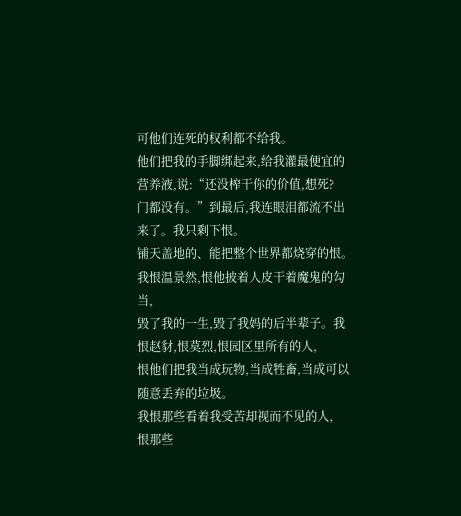可他们连死的权利都不给我。
他们把我的手脚绑起来,给我灌最便宜的营养液,说:“还没榨干你的价值,想死?
门都没有。”到最后,我连眼泪都流不出来了。我只剩下恨。
铺天盖地的、能把整个世界都烧穿的恨。我恨温景然,恨他披着人皮干着魔鬼的勾当,
毁了我的一生,毁了我妈的后半辈子。我恨赵豺,恨莫烈,恨园区里所有的人,
恨他们把我当成玩物,当成牲畜,当成可以随意丢弃的垃圾。
我恨那些看着我受苦却视而不见的人,
恨那些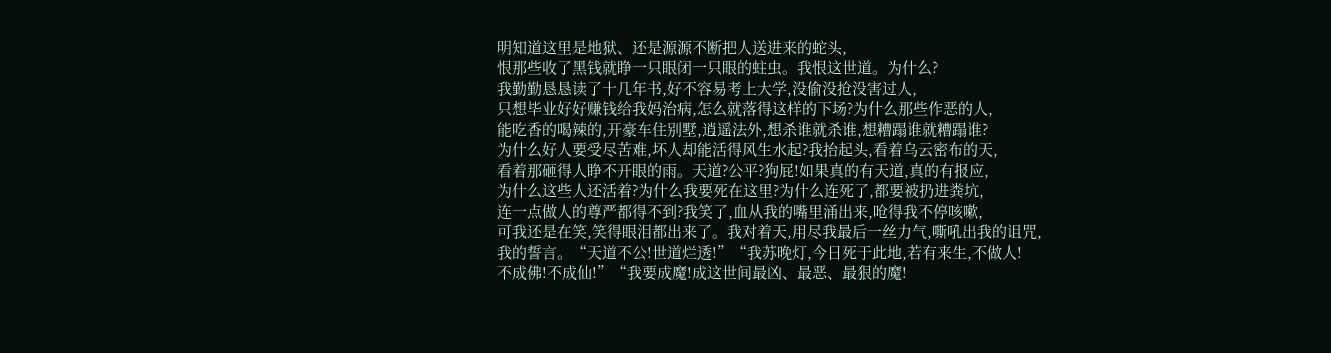明知道这里是地狱、还是源源不断把人送进来的蛇头,
恨那些收了黑钱就睁一只眼闭一只眼的蛀虫。我恨这世道。为什么?
我勤勤恳恳读了十几年书,好不容易考上大学,没偷没抢没害过人,
只想毕业好好赚钱给我妈治病,怎么就落得这样的下场?为什么那些作恶的人,
能吃香的喝辣的,开豪车住别墅,逍遥法外,想杀谁就杀谁,想糟蹋谁就糟蹋谁?
为什么好人要受尽苦难,坏人却能活得风生水起?我抬起头,看着乌云密布的天,
看着那砸得人睁不开眼的雨。天道?公平?狗屁!如果真的有天道,真的有报应,
为什么这些人还活着?为什么我要死在这里?为什么连死了,都要被扔进粪坑,
连一点做人的尊严都得不到?我笑了,血从我的嘴里涌出来,呛得我不停咳嗽,
可我还是在笑,笑得眼泪都出来了。我对着天,用尽我最后一丝力气,嘶吼出我的诅咒,
我的誓言。“天道不公!世道烂透!”“我苏晚灯,今日死于此地,若有来生,不做人!
不成佛!不成仙!”“我要成魔!成这世间最凶、最恶、最狠的魔!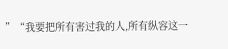”“我要把所有害过我的人,所有纵容这一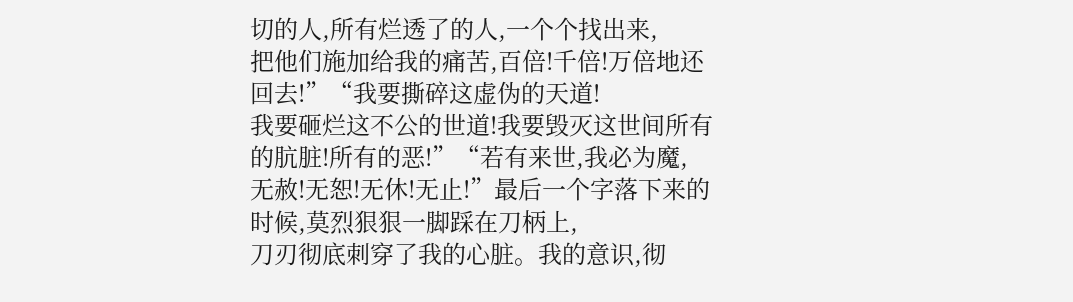切的人,所有烂透了的人,一个个找出来,
把他们施加给我的痛苦,百倍!千倍!万倍地还回去!”“我要撕碎这虚伪的天道!
我要砸烂这不公的世道!我要毁灭这世间所有的肮脏!所有的恶!”“若有来世,我必为魔,
无赦!无恕!无休!无止!”最后一个字落下来的时候,莫烈狠狠一脚踩在刀柄上,
刀刃彻底刺穿了我的心脏。我的意识,彻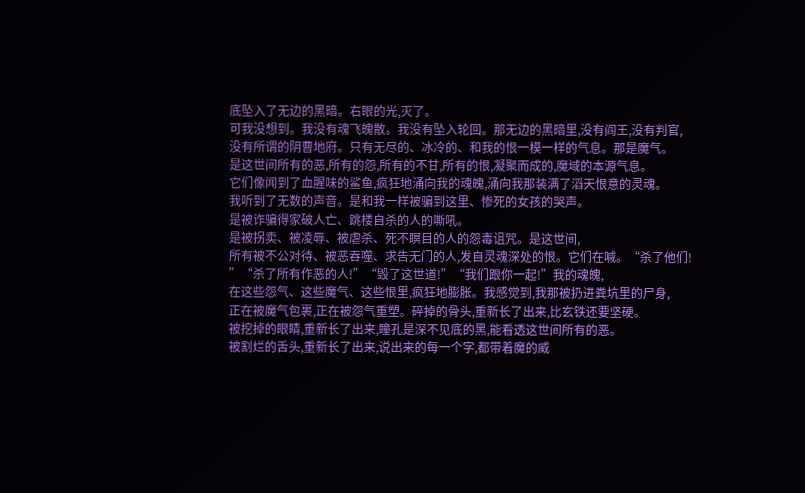底坠入了无边的黑暗。右眼的光,灭了。
可我没想到。我没有魂飞魄散。我没有坠入轮回。那无边的黑暗里,没有阎王,没有判官,
没有所谓的阴曹地府。只有无尽的、冰冷的、和我的恨一模一样的气息。那是魔气。
是这世间所有的恶,所有的怨,所有的不甘,所有的恨,凝聚而成的,魔域的本源气息。
它们像闻到了血腥味的鲨鱼,疯狂地涌向我的魂魄,涌向我那装满了滔天恨意的灵魂。
我听到了无数的声音。是和我一样被骗到这里、惨死的女孩的哭声。
是被诈骗得家破人亡、跳楼自杀的人的嘶吼。
是被拐卖、被凌辱、被虐杀、死不瞑目的人的怨毒诅咒。是这世间,
所有被不公对待、被恶吞噬、求告无门的人,发自灵魂深处的恨。它们在喊。“杀了他们!
”“杀了所有作恶的人!”“毁了这世道!”“我们跟你一起!”我的魂魄,
在这些怨气、这些魔气、这些恨里,疯狂地膨胀。我感觉到,我那被扔进粪坑里的尸身,
正在被魔气包裹,正在被怨气重塑。碎掉的骨头,重新长了出来,比玄铁还要坚硬。
被挖掉的眼睛,重新长了出来,瞳孔是深不见底的黑,能看透这世间所有的恶。
被割烂的舌头,重新长了出来,说出来的每一个字,都带着魔的威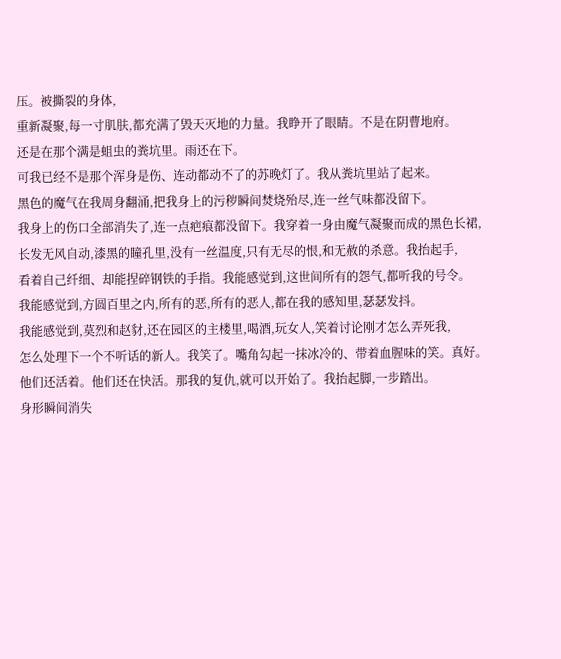压。被撕裂的身体,
重新凝聚,每一寸肌肤,都充满了毁天灭地的力量。我睁开了眼睛。不是在阴曹地府。
还是在那个满是蛆虫的粪坑里。雨还在下。
可我已经不是那个浑身是伤、连动都动不了的苏晚灯了。我从粪坑里站了起来。
黑色的魔气在我周身翻涌,把我身上的污秽瞬间焚烧殆尽,连一丝气味都没留下。
我身上的伤口全部消失了,连一点疤痕都没留下。我穿着一身由魔气凝聚而成的黑色长裙,
长发无风自动,漆黑的瞳孔里,没有一丝温度,只有无尽的恨,和无赦的杀意。我抬起手,
看着自己纤细、却能捏碎钢铁的手指。我能感觉到,这世间所有的怨气,都听我的号令。
我能感觉到,方圆百里之内,所有的恶,所有的恶人,都在我的感知里,瑟瑟发抖。
我能感觉到,莫烈和赵豺,还在园区的主楼里,喝酒,玩女人,笑着讨论刚才怎么弄死我,
怎么处理下一个不听话的新人。我笑了。嘴角勾起一抹冰冷的、带着血腥味的笑。真好。
他们还活着。他们还在快活。那我的复仇,就可以开始了。我抬起脚,一步踏出。
身形瞬间消失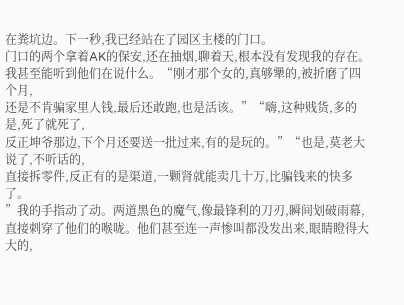在粪坑边。下一秒,我已经站在了园区主楼的门口。
门口的两个拿着AK的保安,还在抽烟,聊着天,根本没有发现我的存在。
我甚至能听到他们在说什么。“刚才那个女的,真够犟的,被折磨了四个月,
还是不肯骗家里人钱,最后还敢跑,也是活该。”“嗨,这种贱货,多的是,死了就死了,
反正坤爷那边,下个月还要送一批过来,有的是玩的。”“也是,莫老大说了,不听话的,
直接拆零件,反正有的是渠道,一颗肾就能卖几十万,比骗钱来的快多了。
”我的手指动了动。两道黑色的魔气,像最锋利的刀刃,瞬间划破雨幕,
直接刺穿了他们的喉咙。他们甚至连一声惨叫都没发出来,眼睛瞪得大大的,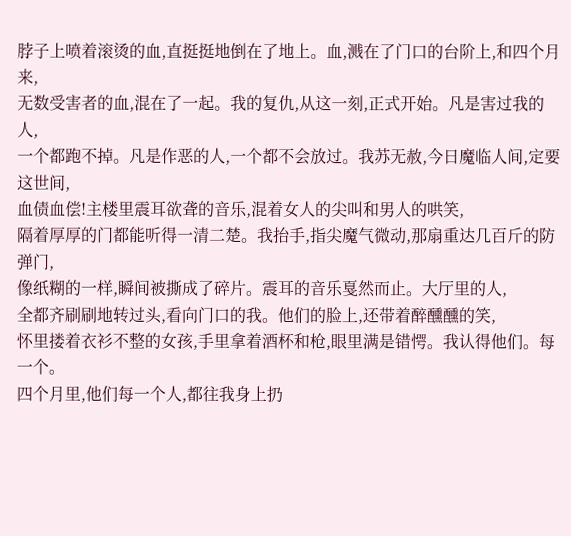脖子上喷着滚烫的血,直挺挺地倒在了地上。血,溅在了门口的台阶上,和四个月来,
无数受害者的血,混在了一起。我的复仇,从这一刻,正式开始。凡是害过我的人,
一个都跑不掉。凡是作恶的人,一个都不会放过。我苏无赦,今日魔临人间,定要这世间,
血债血偿!主楼里震耳欲聋的音乐,混着女人的尖叫和男人的哄笑,
隔着厚厚的门都能听得一清二楚。我抬手,指尖魔气微动,那扇重达几百斤的防弹门,
像纸糊的一样,瞬间被撕成了碎片。震耳的音乐戛然而止。大厅里的人,
全都齐刷刷地转过头,看向门口的我。他们的脸上,还带着醉醺醺的笑,
怀里搂着衣衫不整的女孩,手里拿着酒杯和枪,眼里满是错愕。我认得他们。每一个。
四个月里,他们每一个人,都往我身上扔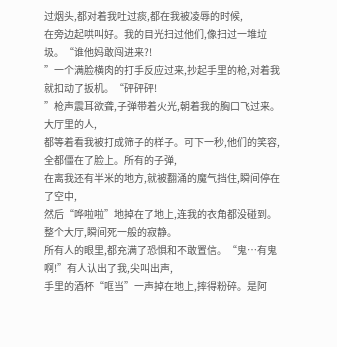过烟头,都对着我吐过痰,都在我被凌辱的时候,
在旁边起哄叫好。我的目光扫过他们,像扫过一堆垃圾。“谁他妈敢闯进来?!
”一个满脸横肉的打手反应过来,抄起手里的枪,对着我就扣动了扳机。“砰砰砰!
”枪声震耳欲聋,子弹带着火光,朝着我的胸口飞过来。大厅里的人,
都等着看我被打成筛子的样子。可下一秒,他们的笑容,全都僵在了脸上。所有的子弹,
在离我还有半米的地方,就被翻涌的魔气挡住,瞬间停在了空中,
然后“哗啦啦”地掉在了地上,连我的衣角都没碰到。整个大厅,瞬间死一般的寂静。
所有人的眼里,都充满了恐惧和不敢置信。“鬼…有鬼啊!”有人认出了我,尖叫出声,
手里的酒杯“哐当”一声掉在地上,摔得粉碎。是阿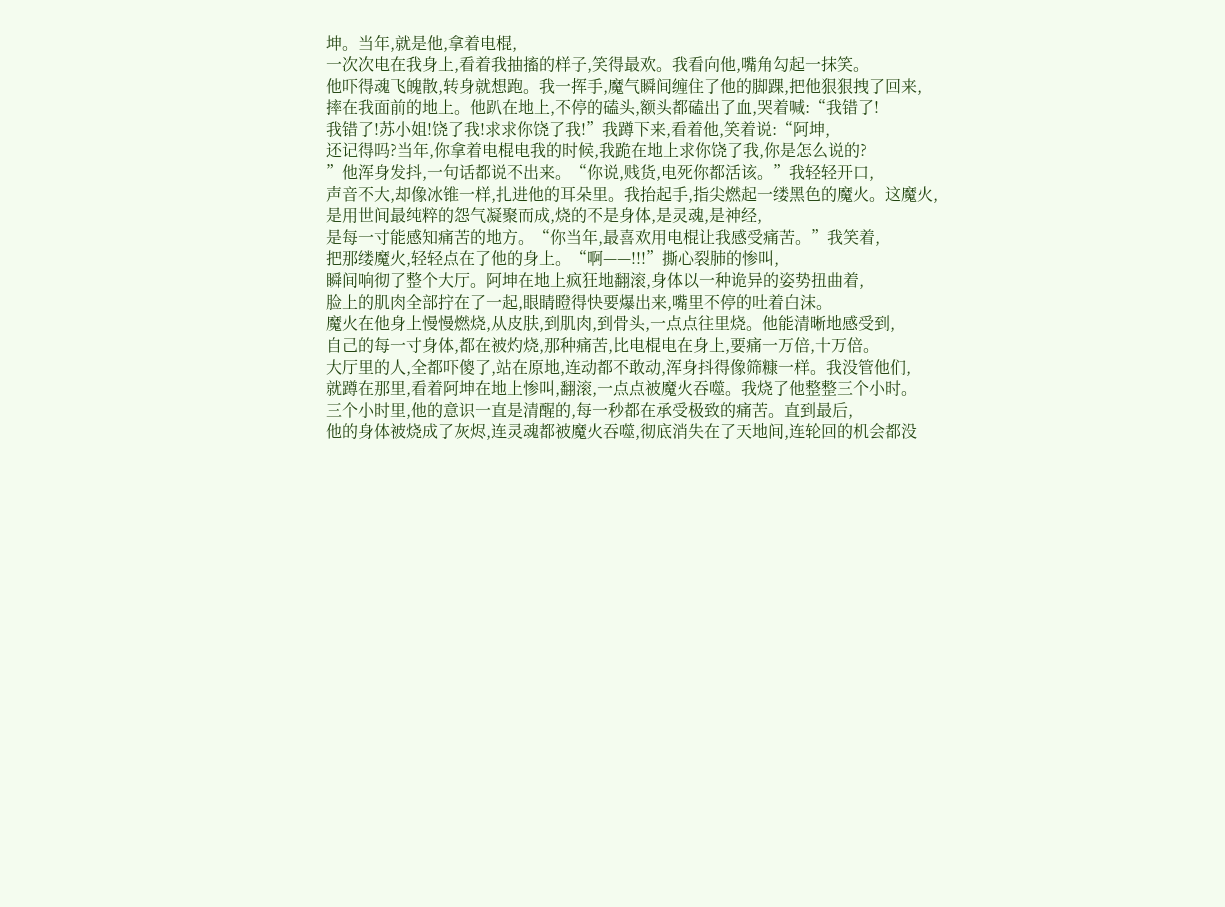坤。当年,就是他,拿着电棍,
一次次电在我身上,看着我抽搐的样子,笑得最欢。我看向他,嘴角勾起一抹笑。
他吓得魂飞魄散,转身就想跑。我一挥手,魔气瞬间缠住了他的脚踝,把他狠狠拽了回来,
摔在我面前的地上。他趴在地上,不停的磕头,额头都磕出了血,哭着喊:“我错了!
我错了!苏小姐!饶了我!求求你饶了我!”我蹲下来,看着他,笑着说:“阿坤,
还记得吗?当年,你拿着电棍电我的时候,我跪在地上求你饶了我,你是怎么说的?
”他浑身发抖,一句话都说不出来。“你说,贱货,电死你都活该。”我轻轻开口,
声音不大,却像冰锥一样,扎进他的耳朵里。我抬起手,指尖燃起一缕黑色的魔火。这魔火,
是用世间最纯粹的怨气凝聚而成,烧的不是身体,是灵魂,是神经,
是每一寸能感知痛苦的地方。“你当年,最喜欢用电棍让我感受痛苦。”我笑着,
把那缕魔火,轻轻点在了他的身上。“啊——!!!”撕心裂肺的惨叫,
瞬间响彻了整个大厅。阿坤在地上疯狂地翻滚,身体以一种诡异的姿势扭曲着,
脸上的肌肉全部拧在了一起,眼睛瞪得快要爆出来,嘴里不停的吐着白沫。
魔火在他身上慢慢燃烧,从皮肤,到肌肉,到骨头,一点点往里烧。他能清晰地感受到,
自己的每一寸身体,都在被灼烧,那种痛苦,比电棍电在身上,要痛一万倍,十万倍。
大厅里的人,全都吓傻了,站在原地,连动都不敢动,浑身抖得像筛糠一样。我没管他们,
就蹲在那里,看着阿坤在地上惨叫,翻滚,一点点被魔火吞噬。我烧了他整整三个小时。
三个小时里,他的意识一直是清醒的,每一秒都在承受极致的痛苦。直到最后,
他的身体被烧成了灰烬,连灵魂都被魔火吞噬,彻底消失在了天地间,连轮回的机会都没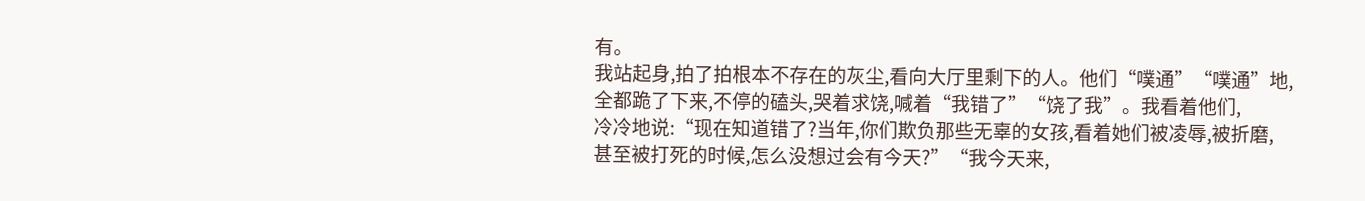有。
我站起身,拍了拍根本不存在的灰尘,看向大厅里剩下的人。他们“噗通”“噗通”地,
全都跪了下来,不停的磕头,哭着求饶,喊着“我错了”“饶了我”。我看着他们,
冷冷地说:“现在知道错了?当年,你们欺负那些无辜的女孩,看着她们被凌辱,被折磨,
甚至被打死的时候,怎么没想过会有今天?”“我今天来,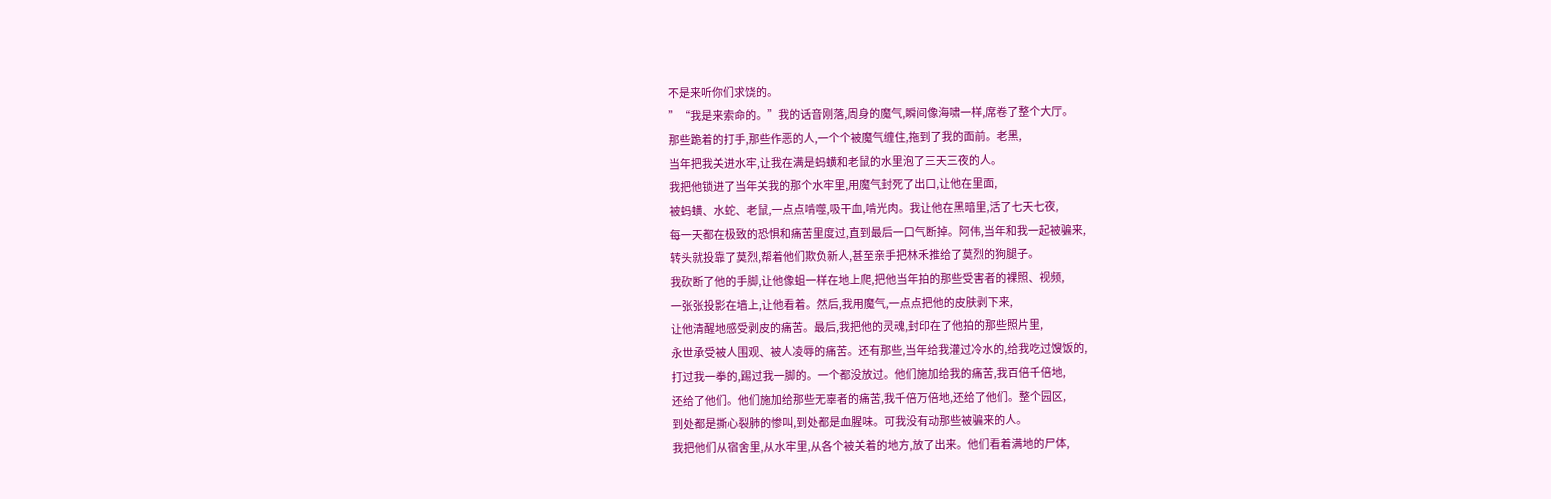不是来听你们求饶的。
”“我是来索命的。”我的话音刚落,周身的魔气,瞬间像海啸一样,席卷了整个大厅。
那些跪着的打手,那些作恶的人,一个个被魔气缠住,拖到了我的面前。老黑,
当年把我关进水牢,让我在满是蚂蟥和老鼠的水里泡了三天三夜的人。
我把他锁进了当年关我的那个水牢里,用魔气封死了出口,让他在里面,
被蚂蟥、水蛇、老鼠,一点点啃噬,吸干血,啃光肉。我让他在黑暗里,活了七天七夜,
每一天都在极致的恐惧和痛苦里度过,直到最后一口气断掉。阿伟,当年和我一起被骗来,
转头就投靠了莫烈,帮着他们欺负新人,甚至亲手把林禾推给了莫烈的狗腿子。
我砍断了他的手脚,让他像蛆一样在地上爬,把他当年拍的那些受害者的裸照、视频,
一张张投影在墙上,让他看着。然后,我用魔气,一点点把他的皮肤剥下来,
让他清醒地感受剥皮的痛苦。最后,我把他的灵魂,封印在了他拍的那些照片里,
永世承受被人围观、被人凌辱的痛苦。还有那些,当年给我灌过冷水的,给我吃过馊饭的,
打过我一拳的,踢过我一脚的。一个都没放过。他们施加给我的痛苦,我百倍千倍地,
还给了他们。他们施加给那些无辜者的痛苦,我千倍万倍地,还给了他们。整个园区,
到处都是撕心裂肺的惨叫,到处都是血腥味。可我没有动那些被骗来的人。
我把他们从宿舍里,从水牢里,从各个被关着的地方,放了出来。他们看着满地的尸体,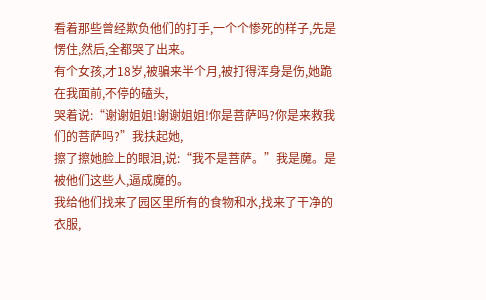看着那些曾经欺负他们的打手,一个个惨死的样子,先是愣住,然后,全都哭了出来。
有个女孩,才18岁,被骗来半个月,被打得浑身是伤,她跪在我面前,不停的磕头,
哭着说:“谢谢姐姐!谢谢姐姐!你是菩萨吗?你是来救我们的菩萨吗?”我扶起她,
擦了擦她脸上的眼泪,说:“我不是菩萨。”我是魔。是被他们这些人,逼成魔的。
我给他们找来了园区里所有的食物和水,找来了干净的衣服,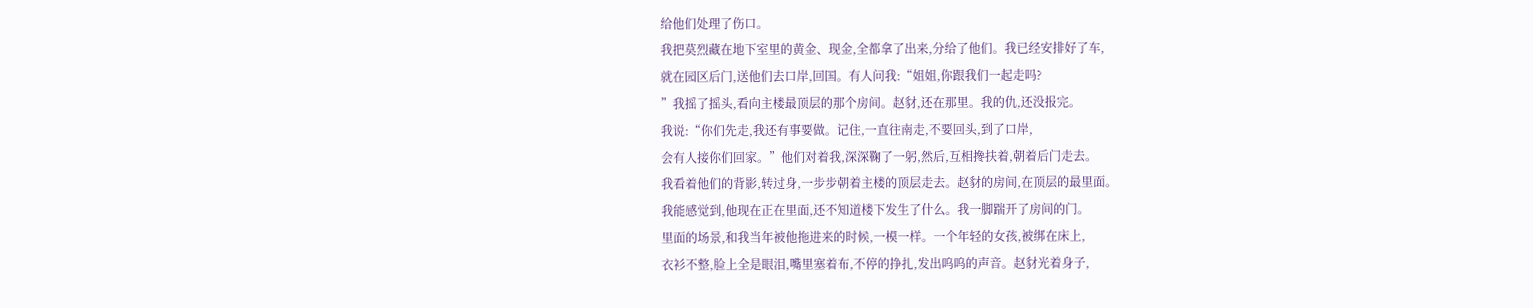给他们处理了伤口。
我把莫烈藏在地下室里的黄金、现金,全都拿了出来,分给了他们。我已经安排好了车,
就在园区后门,送他们去口岸,回国。有人问我:“姐姐,你跟我们一起走吗?
”我摇了摇头,看向主楼最顶层的那个房间。赵豺,还在那里。我的仇,还没报完。
我说:“你们先走,我还有事要做。记住,一直往南走,不要回头,到了口岸,
会有人接你们回家。”他们对着我,深深鞠了一躬,然后,互相搀扶着,朝着后门走去。
我看着他们的背影,转过身,一步步朝着主楼的顶层走去。赵豺的房间,在顶层的最里面。
我能感觉到,他现在正在里面,还不知道楼下发生了什么。我一脚踹开了房间的门。
里面的场景,和我当年被他拖进来的时候,一模一样。一个年轻的女孩,被绑在床上,
衣衫不整,脸上全是眼泪,嘴里塞着布,不停的挣扎,发出呜呜的声音。赵豺光着身子,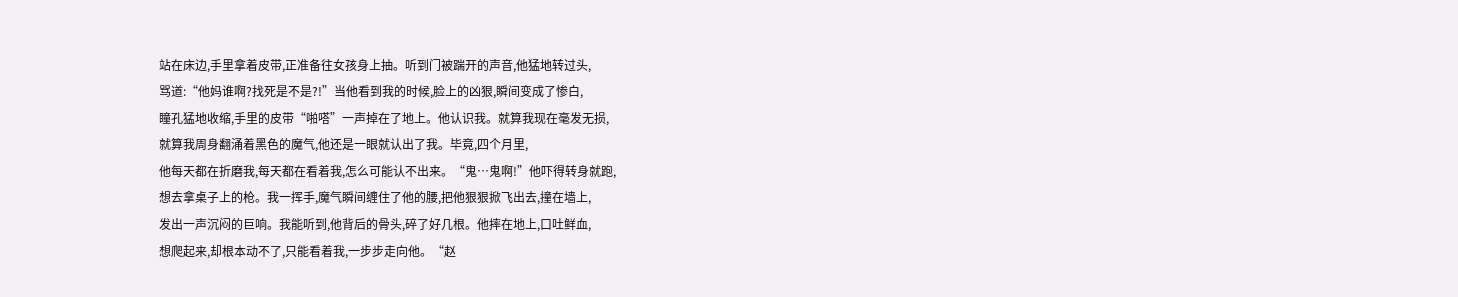站在床边,手里拿着皮带,正准备往女孩身上抽。听到门被踹开的声音,他猛地转过头,
骂道:“他妈谁啊?找死是不是?!”当他看到我的时候,脸上的凶狠,瞬间变成了惨白,
瞳孔猛地收缩,手里的皮带“啪嗒”一声掉在了地上。他认识我。就算我现在毫发无损,
就算我周身翻涌着黑色的魔气,他还是一眼就认出了我。毕竟,四个月里,
他每天都在折磨我,每天都在看着我,怎么可能认不出来。“鬼…鬼啊!”他吓得转身就跑,
想去拿桌子上的枪。我一挥手,魔气瞬间缠住了他的腰,把他狠狠掀飞出去,撞在墙上,
发出一声沉闷的巨响。我能听到,他背后的骨头,碎了好几根。他摔在地上,口吐鲜血,
想爬起来,却根本动不了,只能看着我,一步步走向他。“赵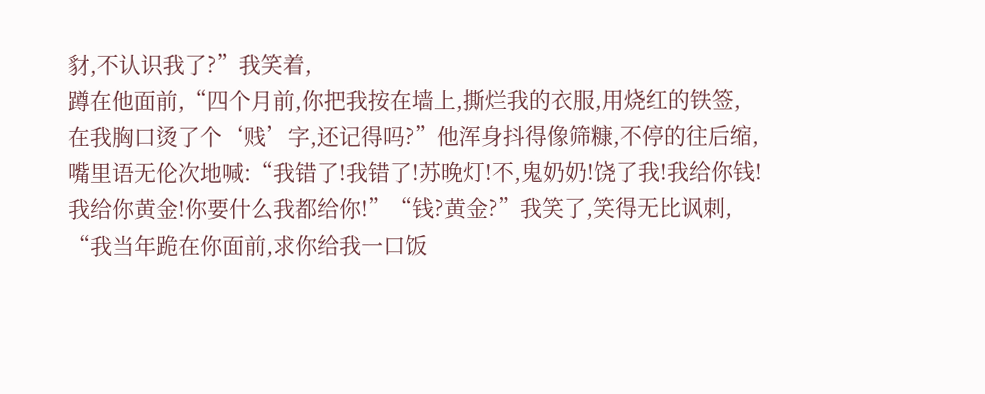豺,不认识我了?”我笑着,
蹲在他面前,“四个月前,你把我按在墙上,撕烂我的衣服,用烧红的铁签,
在我胸口烫了个‘贱’字,还记得吗?”他浑身抖得像筛糠,不停的往后缩,
嘴里语无伦次地喊:“我错了!我错了!苏晚灯!不,鬼奶奶!饶了我!我给你钱!
我给你黄金!你要什么我都给你!”“钱?黄金?”我笑了,笑得无比讽刺,
“我当年跪在你面前,求你给我一口饭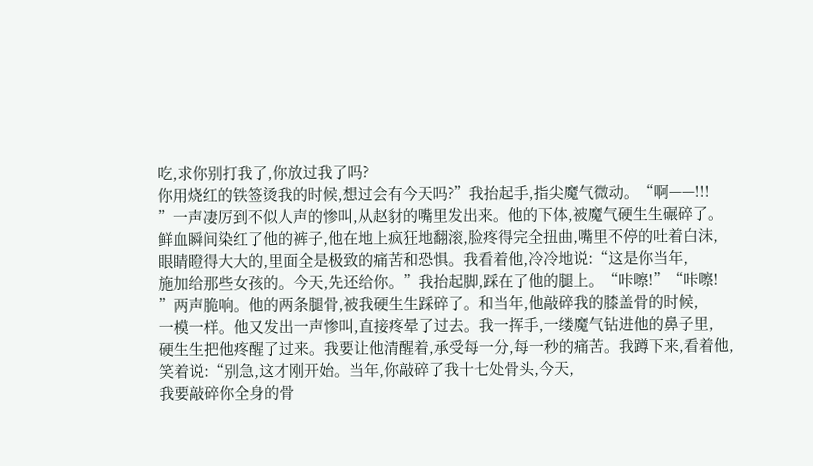吃,求你别打我了,你放过我了吗?
你用烧红的铁签烫我的时候,想过会有今天吗?”我抬起手,指尖魔气微动。“啊——!!!
”一声凄厉到不似人声的惨叫,从赵豺的嘴里发出来。他的下体,被魔气硬生生碾碎了。
鲜血瞬间染红了他的裤子,他在地上疯狂地翻滚,脸疼得完全扭曲,嘴里不停的吐着白沫,
眼睛瞪得大大的,里面全是极致的痛苦和恐惧。我看着他,冷冷地说:“这是你当年,
施加给那些女孩的。今天,先还给你。”我抬起脚,踩在了他的腿上。“咔嚓!”“咔嚓!
”两声脆响。他的两条腿骨,被我硬生生踩碎了。和当年,他敲碎我的膝盖骨的时候,
一模一样。他又发出一声惨叫,直接疼晕了过去。我一挥手,一缕魔气钻进他的鼻子里,
硬生生把他疼醒了过来。我要让他清醒着,承受每一分,每一秒的痛苦。我蹲下来,看着他,
笑着说:“别急,这才刚开始。当年,你敲碎了我十七处骨头,今天,
我要敲碎你全身的骨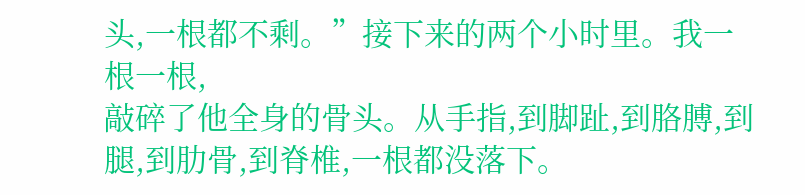头,一根都不剩。”接下来的两个小时里。我一根一根,
敲碎了他全身的骨头。从手指,到脚趾,到胳膊,到腿,到肋骨,到脊椎,一根都没落下。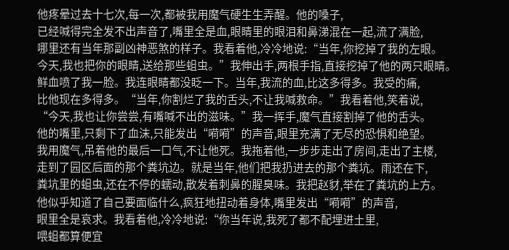他疼晕过去十七次,每一次,都被我用魔气硬生生弄醒。他的嗓子,
已经喊得完全发不出声音了,嘴里全是血,眼睛里的眼泪和鼻涕混在一起,流了满脸,
哪里还有当年那副凶神恶煞的样子。我看着他,冷冷地说:“当年,你挖掉了我的左眼。
今天,我也把你的眼睛,送给那些蛆虫。”我伸出手,两根手指,直接挖掉了他的两只眼睛。
鲜血喷了我一脸。我连眼睛都没眨一下。当年,我流的血,比这多得多。我受的痛,
比他现在多得多。“当年,你割烂了我的舌头,不让我喊救命。”我看着他,笑着说,
“今天,我也让你尝尝,有嘴喊不出的滋味。”我一挥手,魔气直接割掉了他的舌头。
他的嘴里,只剩下了血沫,只能发出“嗬嗬”的声音,眼里充满了无尽的恐惧和绝望。
我用魔气,吊着他的最后一口气,不让他死。我拖着他,一步步走出了房间,走出了主楼,
走到了园区后面的那个粪坑边。就是当年,他们把我扔进去的那个粪坑。雨还在下,
粪坑里的蛆虫,还在不停的蠕动,散发着刺鼻的腥臭味。我把赵豺,举在了粪坑的上方。
他似乎知道了自己要面临什么,疯狂地扭动着身体,嘴里发出“嗬嗬”的声音,
眼里全是哀求。我看着他,冷冷地说:“你当年说,我死了都不配埋进土里,
喂蛆都算便宜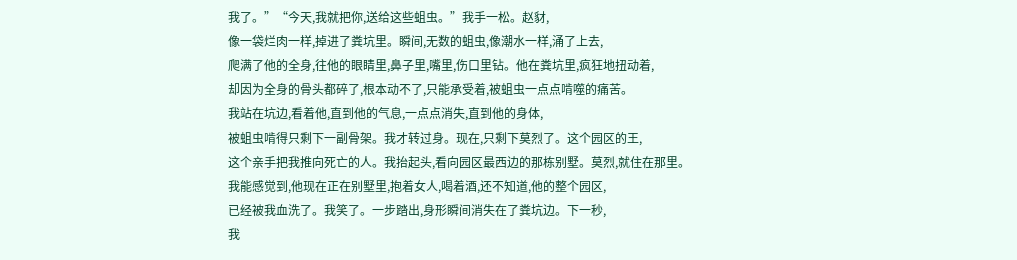我了。”“今天,我就把你,送给这些蛆虫。”我手一松。赵豺,
像一袋烂肉一样,掉进了粪坑里。瞬间,无数的蛆虫,像潮水一样,涌了上去,
爬满了他的全身,往他的眼睛里,鼻子里,嘴里,伤口里钻。他在粪坑里,疯狂地扭动着,
却因为全身的骨头都碎了,根本动不了,只能承受着,被蛆虫一点点啃噬的痛苦。
我站在坑边,看着他,直到他的气息,一点点消失,直到他的身体,
被蛆虫啃得只剩下一副骨架。我才转过身。现在,只剩下莫烈了。这个园区的王,
这个亲手把我推向死亡的人。我抬起头,看向园区最西边的那栋别墅。莫烈,就住在那里。
我能感觉到,他现在正在别墅里,抱着女人,喝着酒,还不知道,他的整个园区,
已经被我血洗了。我笑了。一步踏出,身形瞬间消失在了粪坑边。下一秒,
我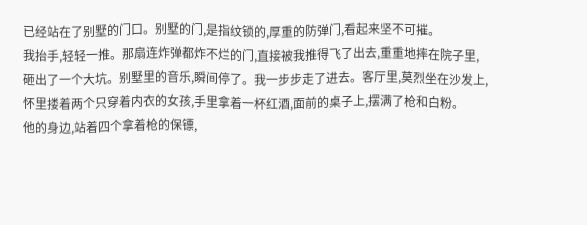已经站在了别墅的门口。别墅的门,是指纹锁的,厚重的防弹门,看起来坚不可摧。
我抬手,轻轻一推。那扇连炸弹都炸不烂的门,直接被我推得飞了出去,重重地摔在院子里,
砸出了一个大坑。别墅里的音乐,瞬间停了。我一步步走了进去。客厅里,莫烈坐在沙发上,
怀里搂着两个只穿着内衣的女孩,手里拿着一杯红酒,面前的桌子上,摆满了枪和白粉。
他的身边,站着四个拿着枪的保镖,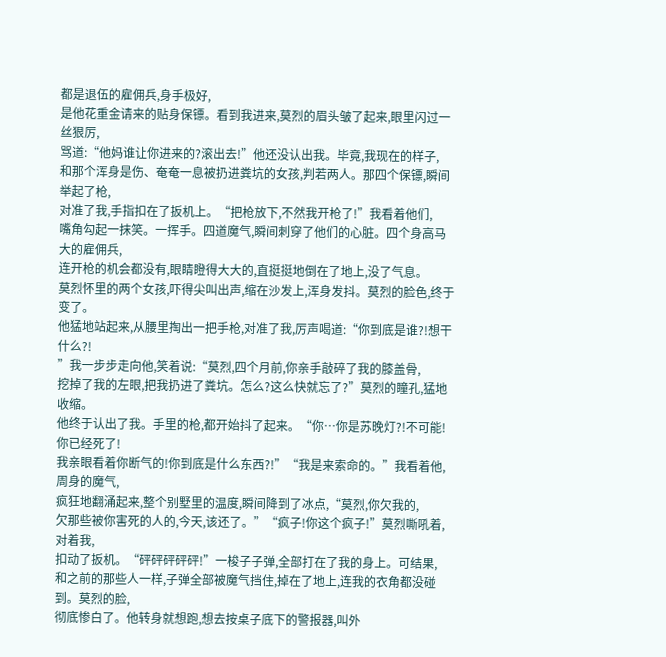都是退伍的雇佣兵,身手极好,
是他花重金请来的贴身保镖。看到我进来,莫烈的眉头皱了起来,眼里闪过一丝狠厉,
骂道:“他妈谁让你进来的?滚出去!”他还没认出我。毕竟,我现在的样子,
和那个浑身是伤、奄奄一息被扔进粪坑的女孩,判若两人。那四个保镖,瞬间举起了枪,
对准了我,手指扣在了扳机上。“把枪放下,不然我开枪了!”我看着他们,
嘴角勾起一抹笑。一挥手。四道魔气,瞬间刺穿了他们的心脏。四个身高马大的雇佣兵,
连开枪的机会都没有,眼睛瞪得大大的,直挺挺地倒在了地上,没了气息。
莫烈怀里的两个女孩,吓得尖叫出声,缩在沙发上,浑身发抖。莫烈的脸色,终于变了。
他猛地站起来,从腰里掏出一把手枪,对准了我,厉声喝道:“你到底是谁?!想干什么?!
”我一步步走向他,笑着说:“莫烈,四个月前,你亲手敲碎了我的膝盖骨,
挖掉了我的左眼,把我扔进了粪坑。怎么?这么快就忘了?”莫烈的瞳孔,猛地收缩。
他终于认出了我。手里的枪,都开始抖了起来。“你…你是苏晚灯?!不可能!你已经死了!
我亲眼看着你断气的!你到底是什么东西?!”“我是来索命的。”我看着他,周身的魔气,
疯狂地翻涌起来,整个别墅里的温度,瞬间降到了冰点,“莫烈,你欠我的,
欠那些被你害死的人的,今天,该还了。”“疯子!你这个疯子!”莫烈嘶吼着,对着我,
扣动了扳机。“砰砰砰砰砰!”一梭子子弹,全部打在了我的身上。可结果,
和之前的那些人一样,子弹全部被魔气挡住,掉在了地上,连我的衣角都没碰到。莫烈的脸,
彻底惨白了。他转身就想跑,想去按桌子底下的警报器,叫外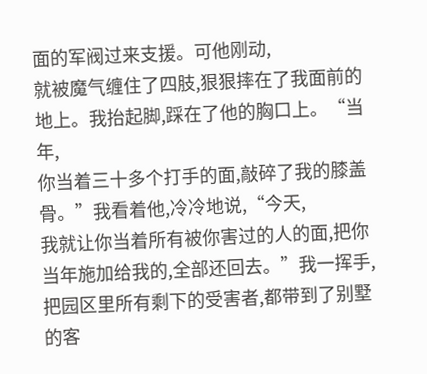面的军阀过来支援。可他刚动,
就被魔气缠住了四肢,狠狠摔在了我面前的地上。我抬起脚,踩在了他的胸口上。“当年,
你当着三十多个打手的面,敲碎了我的膝盖骨。”我看着他,冷冷地说,“今天,
我就让你当着所有被你害过的人的面,把你当年施加给我的,全部还回去。”我一挥手,
把园区里所有剩下的受害者,都带到了别墅的客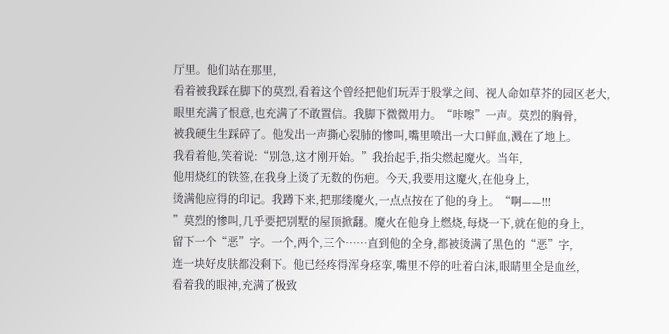厅里。他们站在那里,
看着被我踩在脚下的莫烈,看着这个曾经把他们玩弄于股掌之间、视人命如草芥的园区老大,
眼里充满了恨意,也充满了不敢置信。我脚下微微用力。“咔嚓”一声。莫烈的胸骨,
被我硬生生踩碎了。他发出一声撕心裂肺的惨叫,嘴里喷出一大口鲜血,溅在了地上。
我看着他,笑着说:“别急,这才刚开始。”我抬起手,指尖燃起魔火。当年,
他用烧红的铁签,在我身上烫了无数的伤疤。今天,我要用这魔火,在他身上,
烫满他应得的印记。我蹲下来,把那缕魔火,一点点按在了他的身上。“啊——!!!
”莫烈的惨叫,几乎要把别墅的屋顶掀翻。魔火在他身上燃烧,每烧一下,就在他的身上,
留下一个“恶”字。一个,两个,三个……直到他的全身,都被烫满了黑色的“恶”字,
连一块好皮肤都没剩下。他已经疼得浑身痉挛,嘴里不停的吐着白沫,眼睛里全是血丝,
看着我的眼神,充满了极致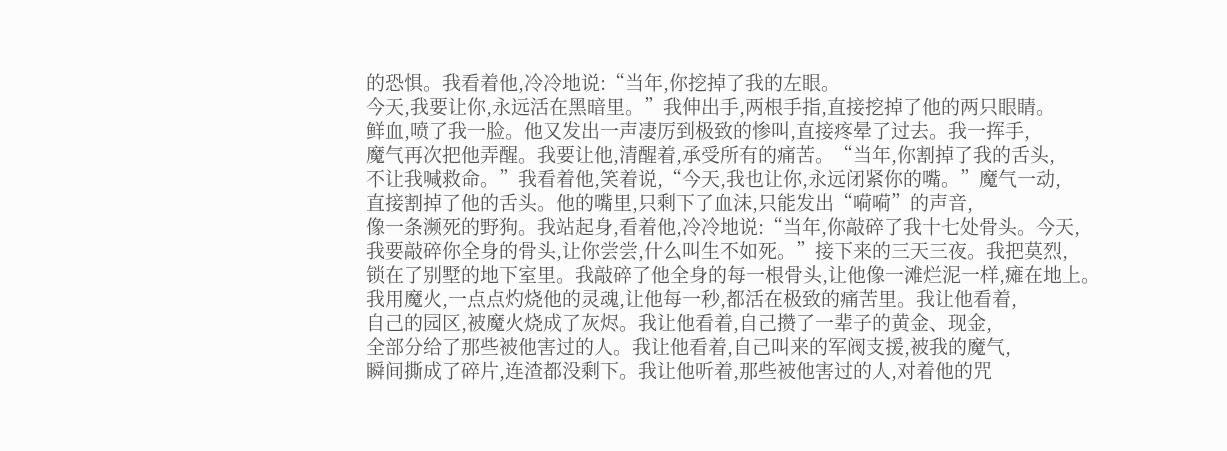的恐惧。我看着他,冷冷地说:“当年,你挖掉了我的左眼。
今天,我要让你,永远活在黑暗里。”我伸出手,两根手指,直接挖掉了他的两只眼睛。
鲜血,喷了我一脸。他又发出一声凄厉到极致的惨叫,直接疼晕了过去。我一挥手,
魔气再次把他弄醒。我要让他,清醒着,承受所有的痛苦。“当年,你割掉了我的舌头,
不让我喊救命。”我看着他,笑着说,“今天,我也让你,永远闭紧你的嘴。”魔气一动,
直接割掉了他的舌头。他的嘴里,只剩下了血沫,只能发出“嗬嗬”的声音,
像一条濒死的野狗。我站起身,看着他,冷冷地说:“当年,你敲碎了我十七处骨头。今天,
我要敲碎你全身的骨头,让你尝尝,什么叫生不如死。”接下来的三天三夜。我把莫烈,
锁在了别墅的地下室里。我敲碎了他全身的每一根骨头,让他像一滩烂泥一样,瘫在地上。
我用魔火,一点点灼烧他的灵魂,让他每一秒,都活在极致的痛苦里。我让他看着,
自己的园区,被魔火烧成了灰烬。我让他看着,自己攒了一辈子的黄金、现金,
全部分给了那些被他害过的人。我让他看着,自己叫来的军阀支援,被我的魔气,
瞬间撕成了碎片,连渣都没剩下。我让他听着,那些被他害过的人,对着他的咒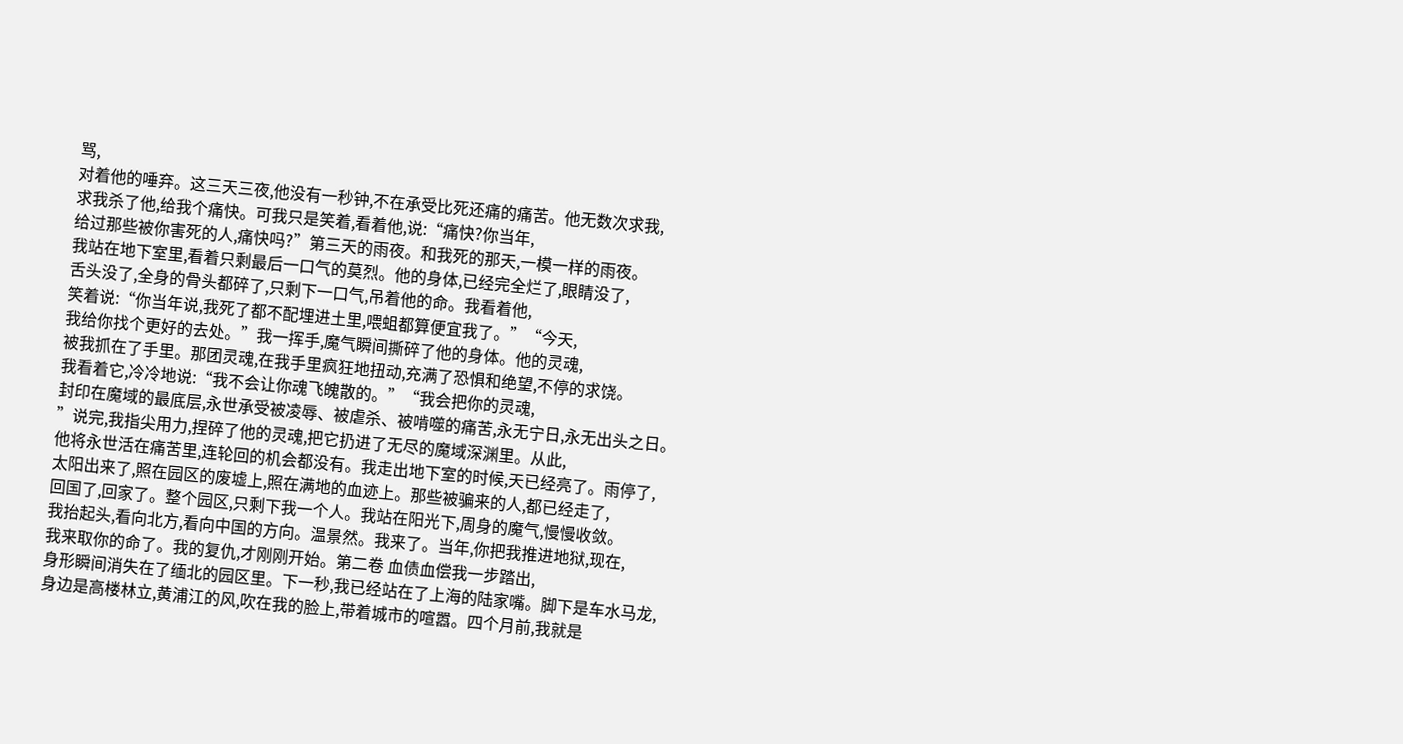骂,
对着他的唾弃。这三天三夜,他没有一秒钟,不在承受比死还痛的痛苦。他无数次求我,
求我杀了他,给我个痛快。可我只是笑着,看着他,说:“痛快?你当年,
给过那些被你害死的人,痛快吗?”第三天的雨夜。和我死的那天,一模一样的雨夜。
我站在地下室里,看着只剩最后一口气的莫烈。他的身体,已经完全烂了,眼睛没了,
舌头没了,全身的骨头都碎了,只剩下一口气,吊着他的命。我看着他,
笑着说:“你当年说,我死了都不配埋进土里,喂蛆都算便宜我了。”“今天,
我给你找个更好的去处。”我一挥手,魔气瞬间撕碎了他的身体。他的灵魂,
被我抓在了手里。那团灵魂,在我手里疯狂地扭动,充满了恐惧和绝望,不停的求饶。
我看着它,冷冷地说:“我不会让你魂飞魄散的。”“我会把你的灵魂,
封印在魔域的最底层,永世承受被凌辱、被虐杀、被啃噬的痛苦,永无宁日,永无出头之日。
”说完,我指尖用力,捏碎了他的灵魂,把它扔进了无尽的魔域深渊里。从此,
他将永世活在痛苦里,连轮回的机会都没有。我走出地下室的时候,天已经亮了。雨停了,
太阳出来了,照在园区的废墟上,照在满地的血迹上。那些被骗来的人,都已经走了,
回国了,回家了。整个园区,只剩下我一个人。我站在阳光下,周身的魔气,慢慢收敛。
我抬起头,看向北方,看向中国的方向。温景然。我来了。当年,你把我推进地狱,现在,
我来取你的命了。我的复仇,才刚刚开始。第二卷 血债血偿我一步踏出,
身形瞬间消失在了缅北的园区里。下一秒,我已经站在了上海的陆家嘴。脚下是车水马龙,
身边是高楼林立,黄浦江的风,吹在我的脸上,带着城市的喧嚣。四个月前,我就是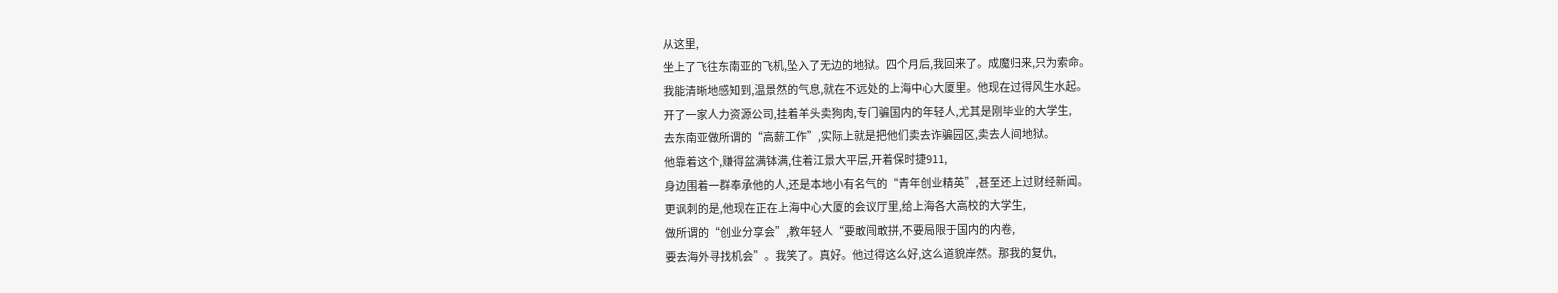从这里,
坐上了飞往东南亚的飞机,坠入了无边的地狱。四个月后,我回来了。成魔归来,只为索命。
我能清晰地感知到,温景然的气息,就在不远处的上海中心大厦里。他现在过得风生水起。
开了一家人力资源公司,挂着羊头卖狗肉,专门骗国内的年轻人,尤其是刚毕业的大学生,
去东南亚做所谓的“高薪工作”,实际上就是把他们卖去诈骗园区,卖去人间地狱。
他靠着这个,赚得盆满钵满,住着江景大平层,开着保时捷911,
身边围着一群奉承他的人,还是本地小有名气的“青年创业精英”,甚至还上过财经新闻。
更讽刺的是,他现在正在上海中心大厦的会议厅里,给上海各大高校的大学生,
做所谓的“创业分享会”,教年轻人“要敢闯敢拼,不要局限于国内的内卷,
要去海外寻找机会”。我笑了。真好。他过得这么好,这么道貌岸然。那我的复仇,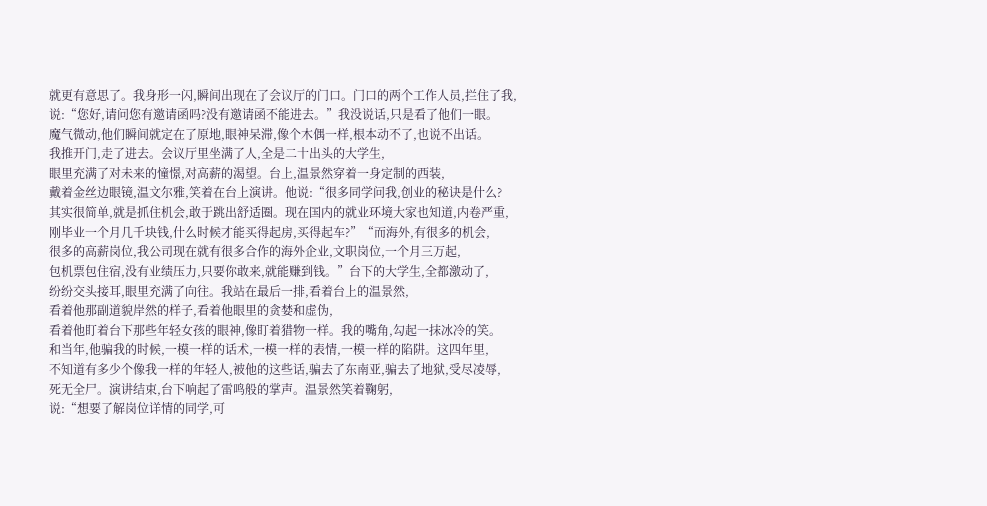就更有意思了。我身形一闪,瞬间出现在了会议厅的门口。门口的两个工作人员,拦住了我,
说:“您好,请问您有邀请函吗?没有邀请函不能进去。”我没说话,只是看了他们一眼。
魔气微动,他们瞬间就定在了原地,眼神呆滞,像个木偶一样,根本动不了,也说不出话。
我推开门,走了进去。会议厅里坐满了人,全是二十出头的大学生,
眼里充满了对未来的憧憬,对高薪的渴望。台上,温景然穿着一身定制的西装,
戴着金丝边眼镜,温文尔雅,笑着在台上演讲。他说:“很多同学问我,创业的秘诀是什么?
其实很简单,就是抓住机会,敢于跳出舒适圈。现在国内的就业环境大家也知道,内卷严重,
刚毕业一个月几千块钱,什么时候才能买得起房,买得起车?”“而海外,有很多的机会,
很多的高薪岗位,我公司现在就有很多合作的海外企业,文职岗位,一个月三万起,
包机票包住宿,没有业绩压力,只要你敢来,就能赚到钱。”台下的大学生,全都激动了,
纷纷交头接耳,眼里充满了向往。我站在最后一排,看着台上的温景然,
看着他那副道貌岸然的样子,看着他眼里的贪婪和虚伪,
看着他盯着台下那些年轻女孩的眼神,像盯着猎物一样。我的嘴角,勾起一抹冰冷的笑。
和当年,他骗我的时候,一模一样的话术,一模一样的表情,一模一样的陷阱。这四年里,
不知道有多少个像我一样的年轻人,被他的这些话,骗去了东南亚,骗去了地狱,受尽凌辱,
死无全尸。演讲结束,台下响起了雷鸣般的掌声。温景然笑着鞠躬,
说:“想要了解岗位详情的同学,可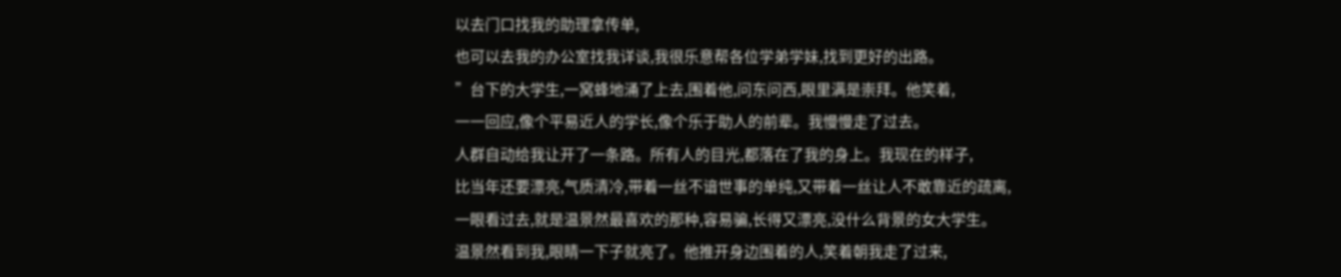以去门口找我的助理拿传单,
也可以去我的办公室找我详谈,我很乐意帮各位学弟学妹,找到更好的出路。
”台下的大学生,一窝蜂地涌了上去,围着他,问东问西,眼里满是崇拜。他笑着,
一一回应,像个平易近人的学长,像个乐于助人的前辈。我慢慢走了过去。
人群自动给我让开了一条路。所有人的目光,都落在了我的身上。我现在的样子,
比当年还要漂亮,气质清冷,带着一丝不谙世事的单纯,又带着一丝让人不敢靠近的疏离,
一眼看过去,就是温景然最喜欢的那种,容易骗,长得又漂亮,没什么背景的女大学生。
温景然看到我,眼睛一下子就亮了。他推开身边围着的人,笑着朝我走了过来,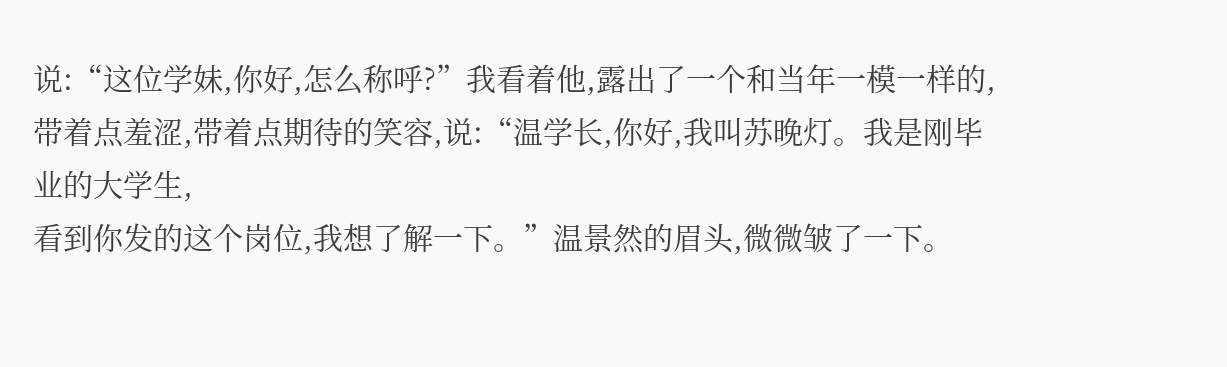说:“这位学妹,你好,怎么称呼?”我看着他,露出了一个和当年一模一样的,
带着点羞涩,带着点期待的笑容,说:“温学长,你好,我叫苏晚灯。我是刚毕业的大学生,
看到你发的这个岗位,我想了解一下。”温景然的眉头,微微皱了一下。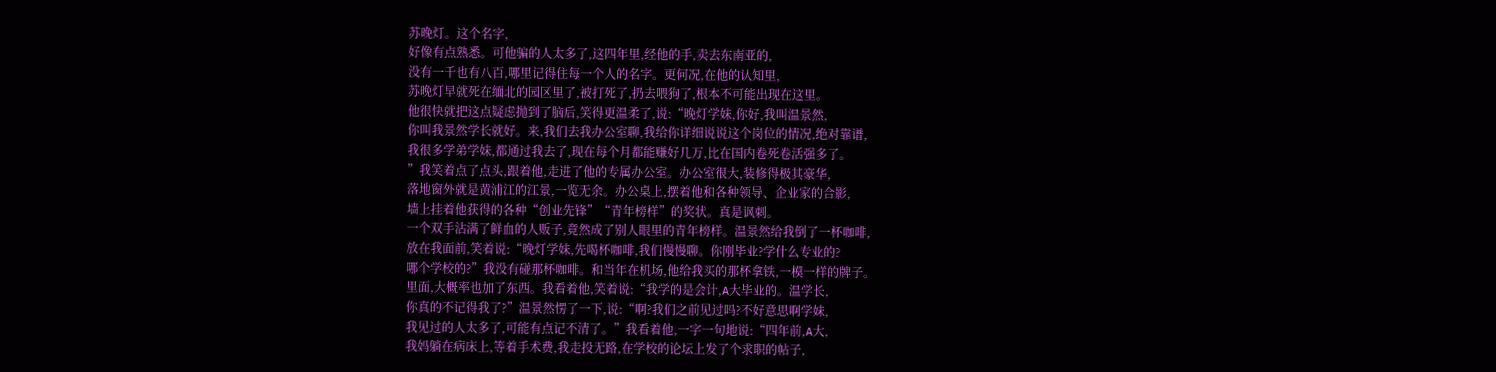苏晚灯。这个名字,
好像有点熟悉。可他骗的人太多了,这四年里,经他的手,卖去东南亚的,
没有一千也有八百,哪里记得住每一个人的名字。更何况,在他的认知里,
苏晚灯早就死在缅北的园区里了,被打死了,扔去喂狗了,根本不可能出现在这里。
他很快就把这点疑虑抛到了脑后,笑得更温柔了,说:“晚灯学妹,你好,我叫温景然,
你叫我景然学长就好。来,我们去我办公室聊,我给你详细说说这个岗位的情况,绝对靠谱,
我很多学弟学妹,都通过我去了,现在每个月都能赚好几万,比在国内卷死卷活强多了。
”我笑着点了点头,跟着他,走进了他的专属办公室。办公室很大,装修得极其豪华,
落地窗外就是黄浦江的江景,一览无余。办公桌上,摆着他和各种领导、企业家的合影,
墙上挂着他获得的各种“创业先锋”“青年榜样”的奖状。真是讽刺。
一个双手沾满了鲜血的人贩子,竟然成了别人眼里的青年榜样。温景然给我倒了一杯咖啡,
放在我面前,笑着说:“晚灯学妹,先喝杯咖啡,我们慢慢聊。你刚毕业?学什么专业的?
哪个学校的?”我没有碰那杯咖啡。和当年在机场,他给我买的那杯拿铁,一模一样的牌子。
里面,大概率也加了东西。我看着他,笑着说:“我学的是会计,A大毕业的。温学长,
你真的不记得我了?”温景然愣了一下,说:“啊?我们之前见过吗?不好意思啊学妹,
我见过的人太多了,可能有点记不清了。”我看着他,一字一句地说:“四年前,A大,
我妈躺在病床上,等着手术费,我走投无路,在学校的论坛上发了个求职的帖子,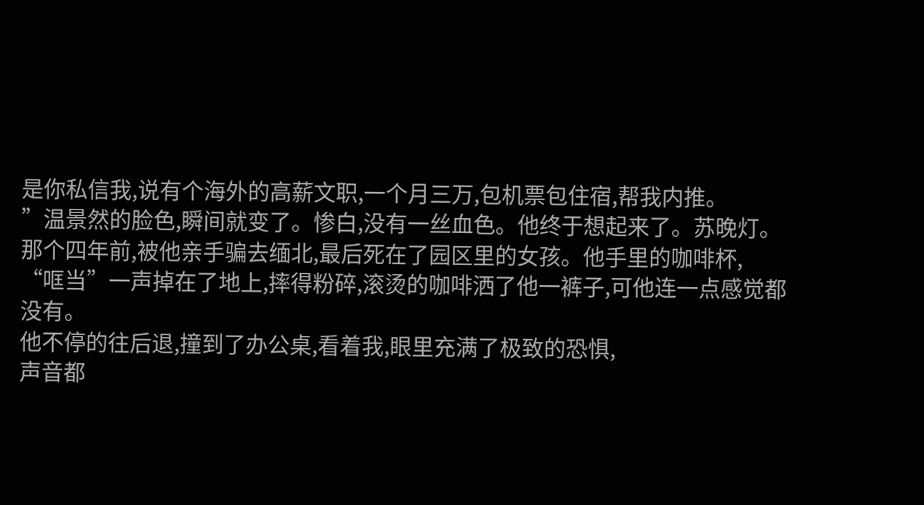是你私信我,说有个海外的高薪文职,一个月三万,包机票包住宿,帮我内推。
”温景然的脸色,瞬间就变了。惨白,没有一丝血色。他终于想起来了。苏晚灯。
那个四年前,被他亲手骗去缅北,最后死在了园区里的女孩。他手里的咖啡杯,
“哐当”一声掉在了地上,摔得粉碎,滚烫的咖啡洒了他一裤子,可他连一点感觉都没有。
他不停的往后退,撞到了办公桌,看着我,眼里充满了极致的恐惧,
声音都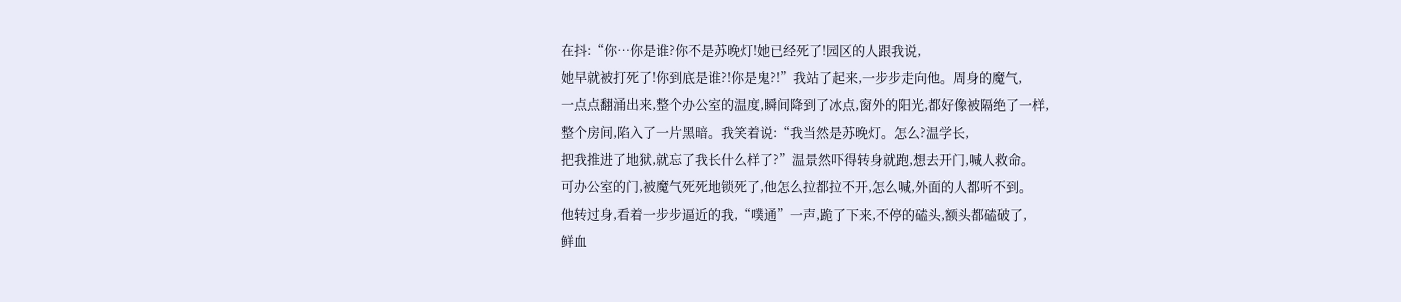在抖:“你…你是谁?你不是苏晚灯!她已经死了!园区的人跟我说,
她早就被打死了!你到底是谁?!你是鬼?!”我站了起来,一步步走向他。周身的魔气,
一点点翻涌出来,整个办公室的温度,瞬间降到了冰点,窗外的阳光,都好像被隔绝了一样,
整个房间,陷入了一片黑暗。我笑着说:“我当然是苏晚灯。怎么?温学长,
把我推进了地狱,就忘了我长什么样了?”温景然吓得转身就跑,想去开门,喊人救命。
可办公室的门,被魔气死死地锁死了,他怎么拉都拉不开,怎么喊,外面的人都听不到。
他转过身,看着一步步逼近的我,“噗通”一声,跪了下来,不停的磕头,额头都磕破了,
鲜血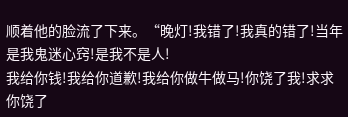顺着他的脸流了下来。“晚灯!我错了!我真的错了!当年是我鬼迷心窍!是我不是人!
我给你钱!我给你道歉!我给你做牛做马!你饶了我!求求你饶了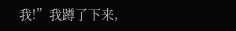我!”我蹲了下来,